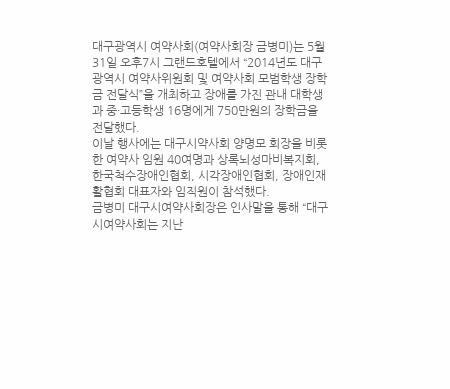대구광역시 여약사회(여약사회장 금병미)는 5월 31일 오후7시 그랜드호텔에서 “2014년도 대구광역시 여약사위원회 및 여약사회 모범학생 장학금 전달식”을 개최하고 장애를 가진 관내 대학생과 중·고등학생 16명에게 750만원의 장학금을 전달했다.
이날 행사에는 대구시약사회 양명모 회장을 비롯한 여약사 임원 40여명과 상록뇌성마비복지회, 한국척수장애인협회, 시각장애인협회, 장애인재활협회 대표자와 임직원이 참석했다.
금병미 대구시여약사회장은 인사말을 통해 “대구시여약사회는 지난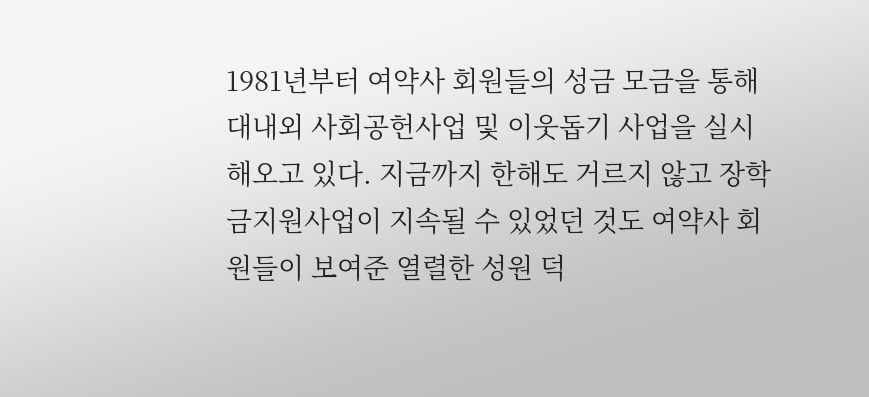1981년부터 여약사 회원들의 성금 모금을 통해 대내외 사회공헌사업 및 이웃돕기 사업을 실시해오고 있다. 지금까지 한해도 거르지 않고 장학금지원사업이 지속될 수 있었던 것도 여약사 회원들이 보여준 열렬한 성원 덕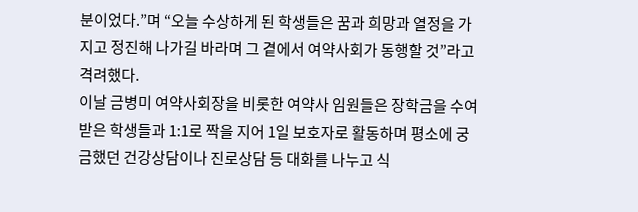분이었다.”며 “오늘 수상하게 된 학생들은 꿈과 희망과 열정을 가지고 정진해 나가길 바라며 그 곁에서 여약사회가 동행할 것”라고 격려했다.
이날 금병미 여약사회장을 비롯한 여약사 임원들은 장학금을 수여받은 학생들과 1:1로 짝을 지어 1일 보호자로 활동하며 평소에 궁금했던 건강상담이나 진로상담 등 대화를 나누고 식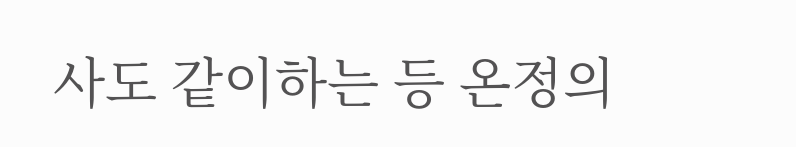사도 같이하는 등 온정의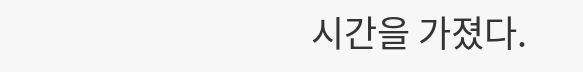시간을 가졌다.